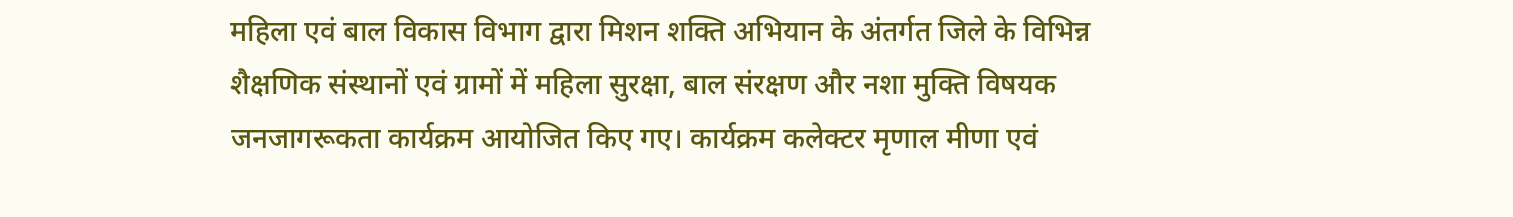महिला एवं बाल विकास विभाग द्वारा मिशन शक्ति अभियान के अंतर्गत जिले के विभिन्न शैक्षणिक संस्थानों एवं ग्रामों में महिला सुरक्षा, बाल संरक्षण और नशा मुक्ति विषयक जनजागरूकता कार्यक्रम आयोजित किए गए। कार्यक्रम कलेक्टर मृणाल मीणा एवं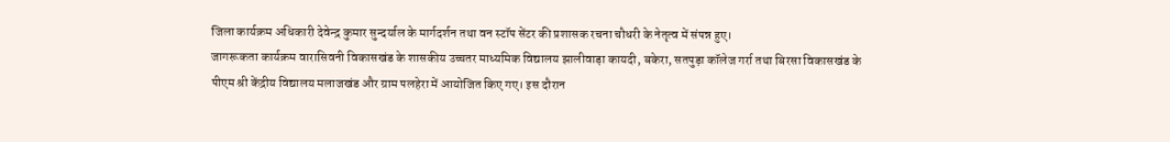जिला कार्यक्रम अधिकारी देवेन्द्र कुमार सुन्दर्याल के मार्गदर्शन तथा वन स्टॉप सेंटर की प्रशासक रचना चौधरी के नेतृत्व में संपन्न हुए।
जागरूकता कार्यक्रम वारासिवनी विकासखंड के शासकीय उच्चतर माध्यमिक विद्यालय झालीवाड़ा कायदी, बकेरा, सतपुड़ा कॉलेज गर्रा तथा बिरसा विकासखंड के पीएम श्री केंद्रीय विद्यालय मलाजखंड और ग्राम पलहेरा में आयोजित किए गए। इस दौरान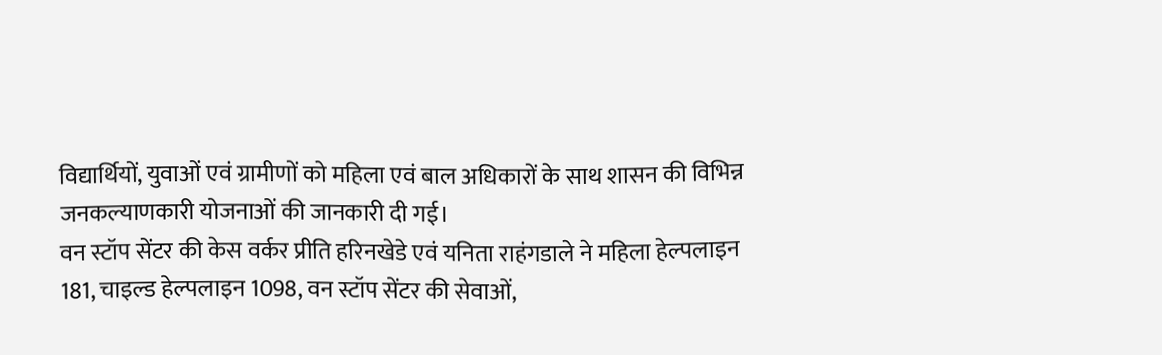विद्यार्थियों, युवाओं एवं ग्रामीणों को महिला एवं बाल अधिकारों के साथ शासन की विभिन्न जनकल्याणकारी योजनाओं की जानकारी दी गई।
वन स्टॉप सेंटर की केस वर्कर प्रीति हरिनखेडे एवं यनिता राहंगडाले ने महिला हेल्पलाइन 181, चाइल्ड हेल्पलाइन 1098, वन स्टॉप सेंटर की सेवाओं,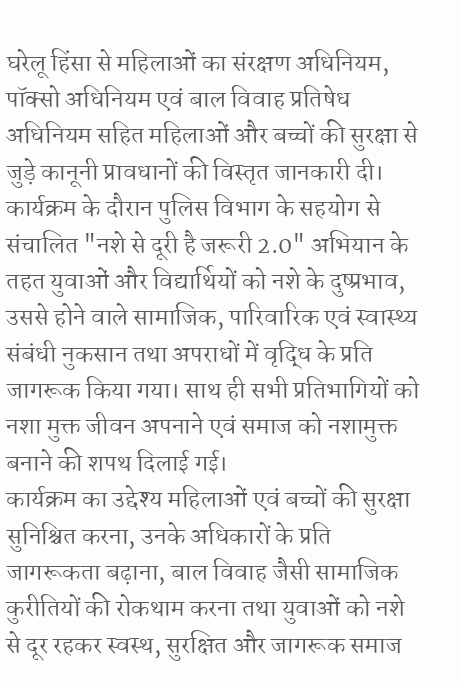घरेलू हिंसा से महिलाओं का संरक्षण अधिनियम, पॉक्सो अधिनियम एवं बाल विवाह प्रतिषेध अधिनियम सहित महिलाओं और बच्चों की सुरक्षा से जुड़े कानूनी प्रावधानों की विस्तृत जानकारी दी।
कार्यक्रम के दौरान पुलिस विभाग के सहयोग से संचालित "नशे से दूरी है जरूरी 2.0" अभियान के तहत युवाओं और विद्यार्थियों को नशे के दुष्प्रभाव, उससे होने वाले सामाजिक, पारिवारिक एवं स्वास्थ्य संबंधी नुकसान तथा अपराधों में वृद्धि के प्रति जागरूक किया गया। साथ ही सभी प्रतिभागियों को नशा मुक्त जीवन अपनाने एवं समाज को नशामुक्त बनाने की शपथ दिलाई गई।
कार्यक्रम का उद्देश्य महिलाओं एवं बच्चों की सुरक्षा सुनिश्चित करना, उनके अधिकारों के प्रति जागरूकता बढ़ाना, बाल विवाह जैसी सामाजिक कुरीतियों की रोकथाम करना तथा युवाओं को नशे से दूर रहकर स्वस्थ, सुरक्षित और जागरूक समाज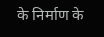के निर्माण के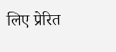लिए प्रेरित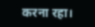करना रहा।